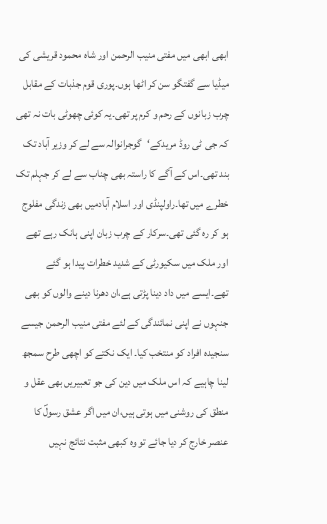ابھی ابھی میں مفتی منیب الرحمن اور شاہ محمود قریشی کی میڈیا سے گفتگو سن کر اٹھا ہوں۔پوری قوم جذبات کے مقابل چرب زبانوں کے رحم و کرم پر تھی۔یہ کوئی چھوٹی بات نہ تھی کہ جی ٹی روڈ مریدکے‘گوجرانوالہ سے لے کر وزیر آباد تک بند تھی۔اس کے آگے کا راستہ بھی چناب سے لے کر جہلم تک خطرے میں تھا۔راولپنڈی اور اسلام آبادمیں بھی زندگی مفلوج ہو کر رہ گئی تھی۔سرکار کے چرب زبان اپنی ہانک رہے تھے اور ملک میں سکیورٹی کے شدید خطرات پیدا ہو گئے تھے۔ایسے میں داد دینا پڑتی ہے،ان دھرنا دینے والوں کو بھی جنہوں نے اپنی نمائندگی کے لئے مفتی منیب الرحمن جیسے سنجیدہ افراد کو منتخب کیا۔ ایک نکتے کو اچھی طرح سمجھ لینا چاہیے کہ اس ملک میں دین کی جو تعبیریں بھی عقل و منطق کی روشنی میں ہوتی ہیں،ان میں اگر عشق رسولؐ کا عنصر خارج کر دیا جائے تو وہ کبھی مثبت نتائج نہیں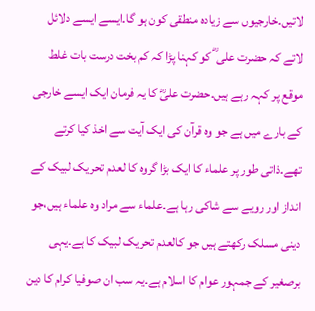لاتیں۔خارجیوں سے زیادہ منطقی کون ہو گا۔ایسے ایسے دلائل لاتے کہ حضرت علی ؓ کو کہنا پڑا کہ کم بخت درست بات غلط موقع پر کہہ رہے ہیں۔حضرت علیؓ کا یہ فرمان ایک ایسے خارجی کے بارے میں ہے جو وہ قرآن کی ایک آیت سے اخذ کیا کرتے تھے۔ذاتی طور پر علماء کا ایک بڑا گروہ کا لعدم تحریک لبیک کے انداز اور رویے سے شاکی رہا ہے۔علماء سے مراد وہ علماء ہیں،جو دینی مسلک رکھتے ہیں جو کالعدم تحریک لبیک کا ہے۔یہی برصغیر کے جمہور عوام کا اسلام ہے۔یہ سب ان صوفیا کرام کا دین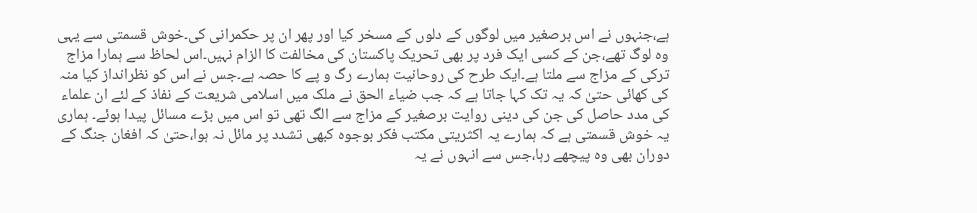ہے،جنہوں نے اس برصغیر میں لوگوں کے دلوں کے مسخر کیا اور پھر ان پر حکمرانی کی۔خوش قسمتی سے یہی وہ لوگ تھے،جن کے کسی ایک فرد پر بھی تحریک پاکستان کی مخالفت کا الزام نہیں۔اس لحاظ سے ہمارا مزاج ترکی کے مزاج سے ملتا ہے۔ایک طرح کی روحانیت ہمارے رگ و پے کا حصہ ہے۔جس نے اس کو نظرانداز کیا منہ کی کھائی حتیٰ کہ یہ تک کہا جاتا ہے کہ جب ضیاء الحق نے ملک میں اسلامی شریعت کے نفاذ کے لئے ان علماء کی مدد حاصل کی جن کی دینی روایت برصغیر کے مزاج سے الگ تھی تو اس میں بڑے مسائل پیدا ہوئے۔ ہماری یہ خوش قسمتی ہے کہ ہمارے یہ اکثریتی مکتب فکر بوجوہ کبھی تشدد پر مائل نہ ہوا،حتیٰ کہ افغان جنگ کے دوران بھی وہ پیچھے رہا،جس سے انہوں نے یہ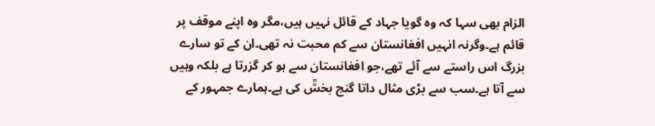الزام بھی سہا کہ وہ گویا جہاد کے قائل نہیں ہیں،مگر وہ اپنے موقف پر قائم ہے۔وگرنہ انہیں افغانستان سے کم محبت نہ تھی۔ان کے تو سارے بزرگ اس راستے سے آئے تھے،جو افغانستان سے ہو کر گزرتا ہے بلکہ وہیں سے آتا ہے۔سب سے بڑی مثال داتا گنج بخشؒ کی ہے۔ہمارے جمہور کے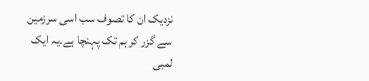نزدیک ان کا تصوف سب اسی سرزمین سے گزر کر ہم تک پہنچا ہے۔یہ ایک لمبی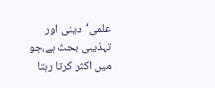علمی‘دینی اور تہذیبی بحث ہے،جو میں اکثر کرتا رہتا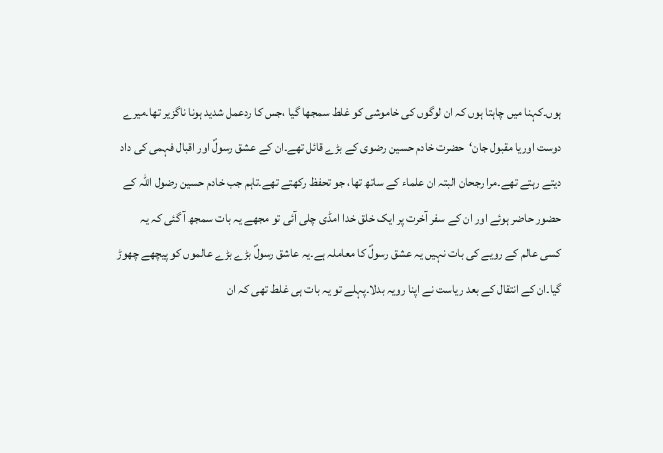ہوں۔کہنا میں چاہتا ہوں کہ ان لوگوں کی خاموشی کو غلط سمجھا گیا ،جس کا ردعمل شدید ہونا ناگزیر تھا۔میرے دوست اوریا مقبول جان‘حضرت خادم حسین رضوی کے بڑے قائل تھے۔ان کے عشق رسولؐ اور اقبال فہمی کی داد دیتے رہتے تھے۔مرا رجحان البتہ ان علماء کے ساتھ تھا، جو تحفظ رکھتے تھے۔تاہم جب خادم حسین رضول اللہ کے حضور حاضر ہوئے اور ان کے سفر آخرت پر ایک خلق خدا امڈی چلی آئی تو مجھے یہ بات سمجھ آ گئی کہ یہ کسی عالم کے رویے کی بات نہیں یہ عشق رسولؐ کا معاملہ ہے۔یہ عاشق رسولؐ بڑے بڑے عالموں کو پیچھے چھوڑ گیا۔ان کے انتقال کے بعد ریاست نے اپنا رویہ بدلا۔پہلے تو یہ بات ہی غلط تھی کہ ان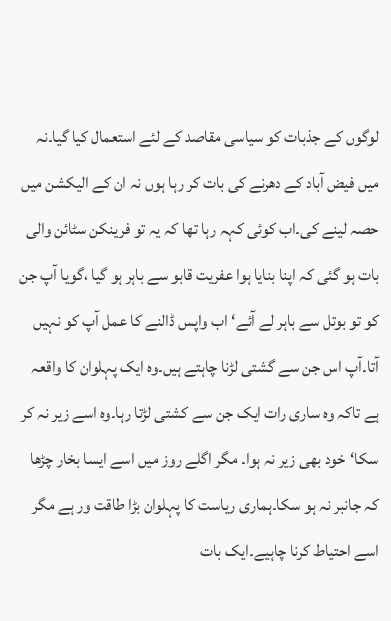لوگوں کے جذبات کو سیاسی مقاصد کے لئے استعمال کیا گیا۔نہ میں فیض آباد کے دھرنے کی بات کر رہا ہوں نہ ان کے الیکشن میں حصہ لینے کی۔اب کوئی کہہ رہا تھا کہ یہ تو فرینکن سٹائن والی بات ہو گئی کہ اپنا بنایا ہوا عفریت قابو سے باہر ہو گیا ،گویا آپ جن کو تو بوتل سے باہر لے آئے‘اب واپس ڈالنے کا عمل آپ کو نہیں آتا۔آپ اس جن سے گشتی لڑنا چاہتے ہیں۔وہ ایک پہلوان کا واقعہ ہے تاکہ وہ ساری رات ایک جن سے کشتی لڑتا رہا۔وہ اسے زیر نہ کر سکا‘خود بھی زیر نہ ہوا۔ مگر اگلے روز میں اسے ایسا بخار چڑھا کہ جانبر نہ ہو سکا۔ہماری ریاست کا پہلوان بڑا طاقت ور ہے مگر اسے احتیاط کرنا چاہیے۔ایک بات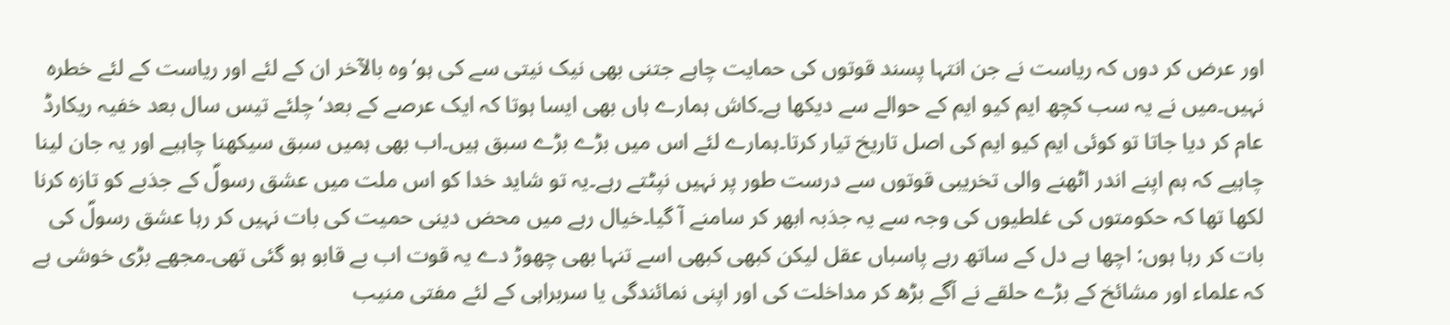اور عرض کر دوں کہ ریاست نے جن انتہا پسند قوتوں کی حمایت چاہے جتنی بھی نیک نیتی سے کی ہو‘وہ بالآخر ان کے لئے اور ریاست کے لئے خطرہ نہیں۔میں نے یہ سب کچھ ایم کیو ایم کے حوالے سے دیکھا ہے۔کاش ہمارے ہاں بھی ایسا ہوتا کہ ایک عرصے کے بعد‘چلئے تیس سال بعد خفیہ ریکارڈ عام کر دیا جاتا تو کوئی ایم کیو ایم کی اصل تاریخ تیار کرتا۔ہمارے لئے اس میں بڑے بڑے سبق ہیں۔اب بھی ہمیں سبق سیکھنا چاہیے اور یہ جان لینا چاہیے کہ ہم اپنے اندر اٹھنے والی تخریبی قوتوں سے درست طور پر نہیں نپٹتے رہے۔یہ تو شاید خدا کو اس ملت میں عشق رسولؐ کے جذبے کو تازہ کرنا لکھا تھا کہ حکومتوں کی غلطیوں کی وجہ سے یہ جذبہ ابھر کر سامنے آ گیا۔خیال رہے میں محض دینی حمیت کی بات نہیں کر رہا عشق رسولؐ کی بات کر رہا ہوں: اچھا ہے دل کے ساتھ رہے پاسباں عقل لیکن کبھی کبھی اسے تنہا بھی چھوڑ دے یہ قوت اب بے قابو ہو گئی تھی۔مجھے بڑی خوشی ہے کہ علماء اور مشائخ کے بڑے حلقے نے آگے بڑھ کر مداخلت کی اور اپنی نمائندگی یا سربراہی کے لئے مفتی منیب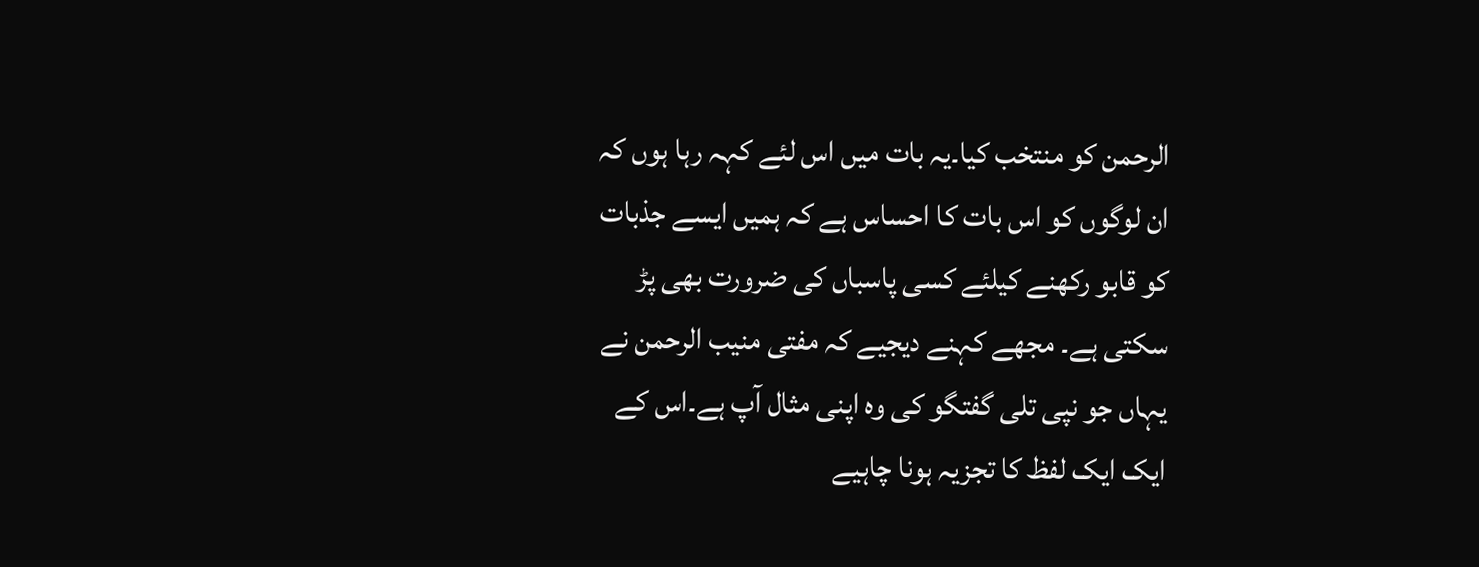الرحمن کو منتخب کیا۔یہ بات میں اس لئے کہہ رہا ہوں کہ ان لوگوں کو اس بات کا احساس ہے کہ ہمیں ایسے جذبات کو قابو رکھنے کیلئے کسی پاسباں کی ضرورت بھی پڑ سکتی ہے۔ مجھے کہنے دیجیے کہ مفتی منیب الرحمن نے یہاں جو نپی تلی گفتگو کی وہ اپنی مثال آپ ہے۔اس کے ایک ایک لفظ کا تجزیہ ہونا چاہیے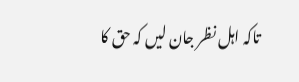تاکہ اہل نظر جان لیں کہ حق کا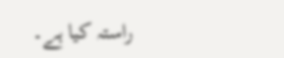راستہ کیا ہے۔